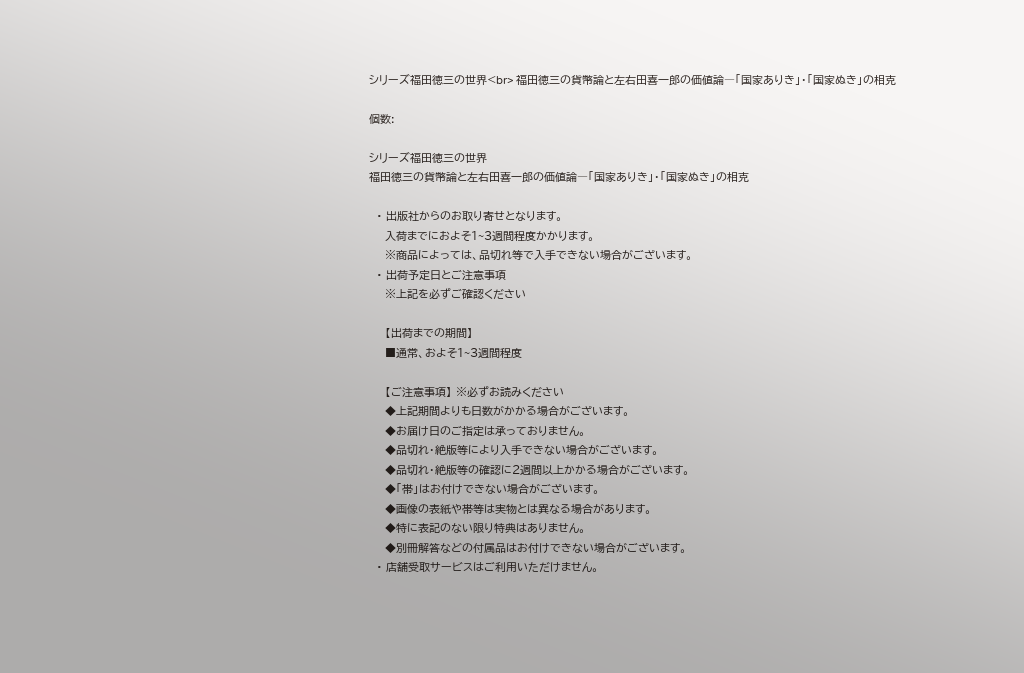シリーズ福田徳三の世界<br> 福田徳三の貨幣論と左右田喜一郎の価値論―「国家ありき」・「国家ぬき」の相克

個数:

シリーズ福田徳三の世界
福田徳三の貨幣論と左右田喜一郎の価値論―「国家ありき」・「国家ぬき」の相克

  • 出版社からのお取り寄せとなります。
    入荷までにおよそ1~3週間程度かかります。
    ※商品によっては、品切れ等で入手できない場合がございます。
  • 出荷予定日とご注意事項
    ※上記を必ずご確認ください

    【出荷までの期間】
    ■通常、およそ1~3週間程度

    【ご注意事項】 ※必ずお読みください
    ◆上記期間よりも日数がかかる場合がございます。
    ◆お届け日のご指定は承っておりません。
    ◆品切れ・絶版等により入手できない場合がございます。
    ◆品切れ・絶版等の確認に2週間以上かかる場合がございます。
    ◆「帯」はお付けできない場合がございます。
    ◆画像の表紙や帯等は実物とは異なる場合があります。
    ◆特に表記のない限り特典はありません。
    ◆別冊解答などの付属品はお付けできない場合がございます。
  • 店舗受取サービスはご利用いただけません。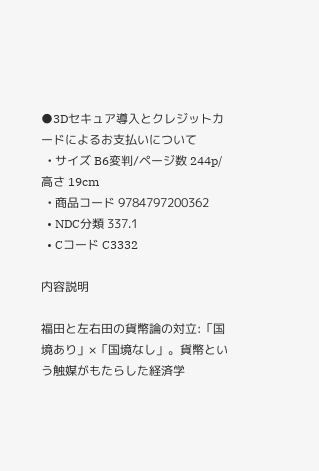●3Dセキュア導入とクレジットカードによるお支払いについて
  • サイズ B6変判/ページ数 244p/高さ 19cm
  • 商品コード 9784797200362
  • NDC分類 337.1
  • Cコード C3332

内容説明

福田と左右田の貨幣論の対立:「国境あり」×「国境なし」。貨幣という触媒がもたらした経済学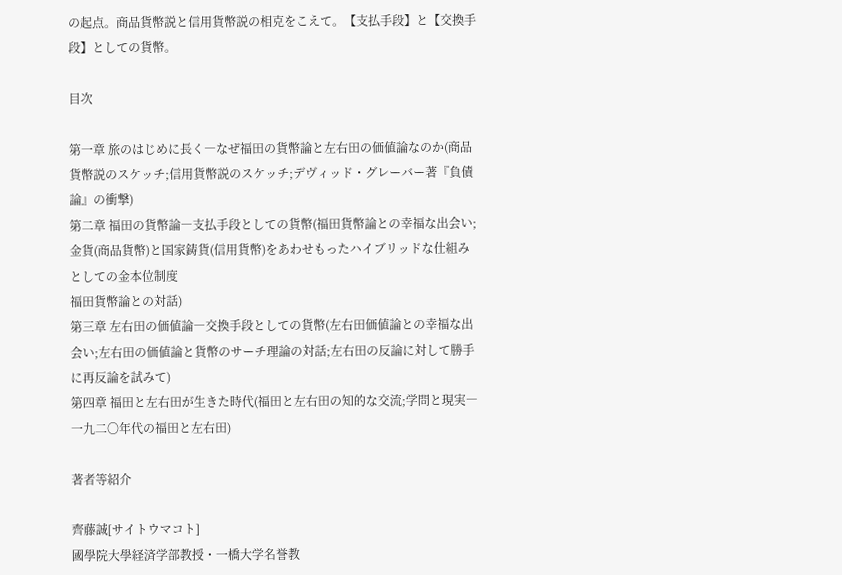の起点。商品貨幣説と信用貨幣説の相克をこえて。【支払手段】と【交換手段】としての貨幣。

目次

第一章 旅のはじめに長く―なぜ福田の貨幣論と左右田の価値論なのか(商品貨幣説のスケッチ;信用貨幣説のスケッチ;デヴィッド・グレーバー著『負債論』の衝撃)
第二章 福田の貨幣論―支払手段としての貨幣(福田貨幣論との幸福な出会い;金貨(商品貨幣)と国家鋳貨(信用貨幣)をあわせもったハイブリッドな仕組みとしての金本位制度
福田貨幣論との対話)
第三章 左右田の価値論―交換手段としての貨幣(左右田価値論との幸福な出会い;左右田の価値論と貨幣のサーチ理論の対話;左右田の反論に対して勝手に再反論を試みて)
第四章 福田と左右田が生きた時代(福田と左右田の知的な交流;学問と現実―一九二〇年代の福田と左右田)

著者等紹介

齊藤誠[サイトウマコト]
國學院大學経済学部教授・一橋大学名誉教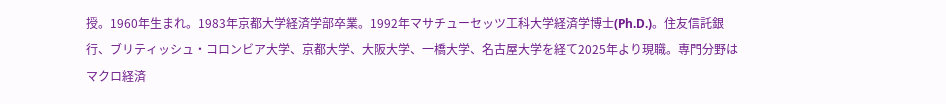授。1960年生まれ。1983年京都大学経済学部卒業。1992年マサチューセッツ工科大学経済学博士(Ph.D.)。住友信託銀行、ブリティッシュ・コロンビア大学、京都大学、大阪大学、一橋大学、名古屋大学を経て2025年より現職。専門分野はマクロ経済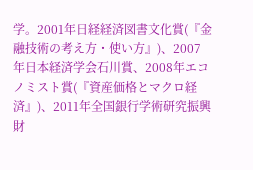学。2001年日経経済図書文化賞(『金融技術の考え方・使い方』)、2007年日本経済学会石川賞、2008年エコノミスト賞(『資産価格とマクロ経済』)、2011年全国銀行学術研究振興財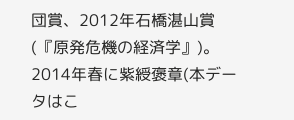団賞、2012年石橋湛山賞(『原発危機の経済学』)。2014年春に紫綬褒章(本データはこ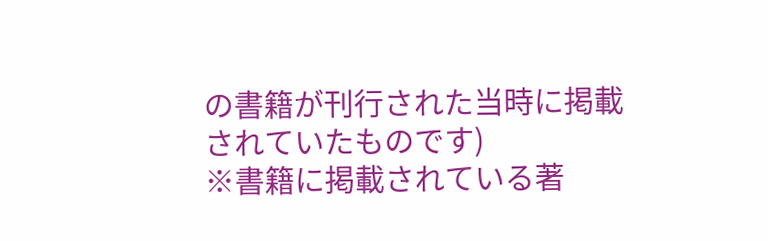の書籍が刊行された当時に掲載されていたものです)
※書籍に掲載されている著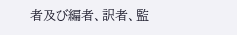者及び編者、訳者、監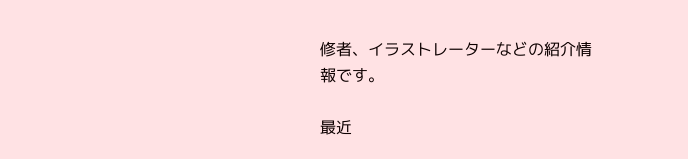修者、イラストレーターなどの紹介情報です。

最近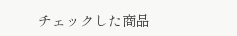チェックした商品